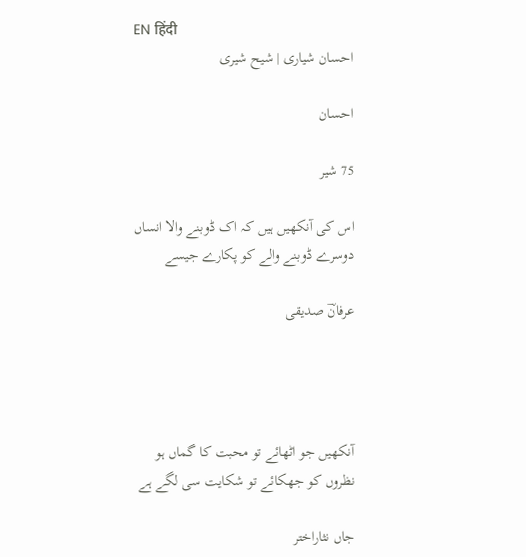EN हिंदी
احسان شیاری | شیح شیری

احسان

75 شیر

اس کی آنکھیں ہیں کہ اک ڈوبنے والا انساں
دوسرے ڈوبنے والے کو پکارے جیسے

عرفانؔ صدیقی




آنکھیں جو اٹھائے تو محبت کا گماں ہو
نظروں کو جھکائے تو شکایت سی لگے ہے

جاں نثاراختر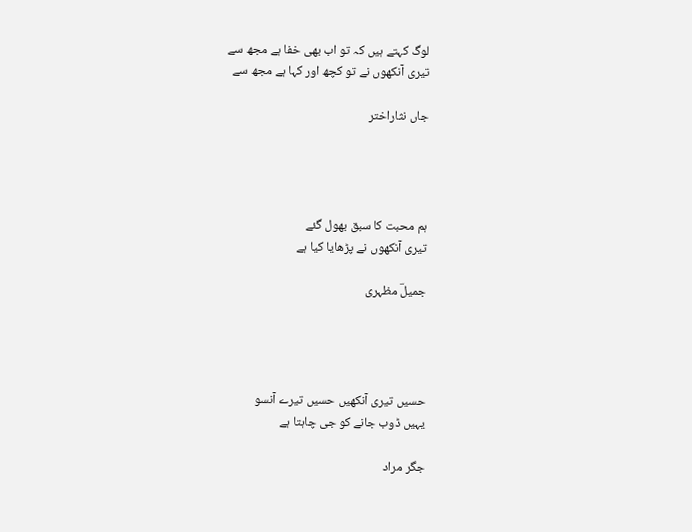لوگ کہتے ہیں کہ تو اب بھی خفا ہے مجھ سے
تیری آنکھوں نے تو کچھ اور کہا ہے مجھ سے

جاں نثاراختر




ہم محبت کا سبق بھول گئے
تیری آنکھوں نے پڑھایا کیا ہے

جمیلؔ مظہری




حسیں تیری آنکھیں حسیں تیرے آنسو
یہیں ڈوب جانے کو جی چاہتا ہے

جگر مراد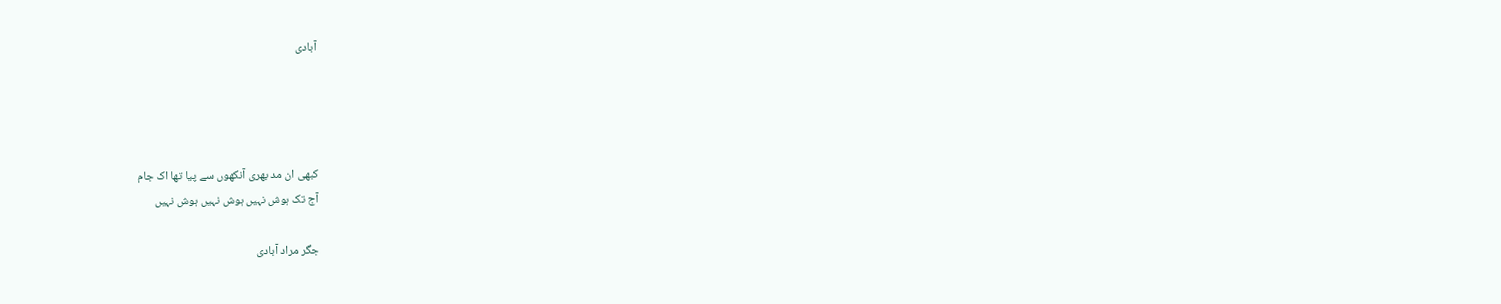آبادی




کبھی ان مد بھری آنکھوں سے پیا تھا اک جام
آج تک ہوش نہیں ہوش نہیں ہوش نہیں

جگر مراد آبادی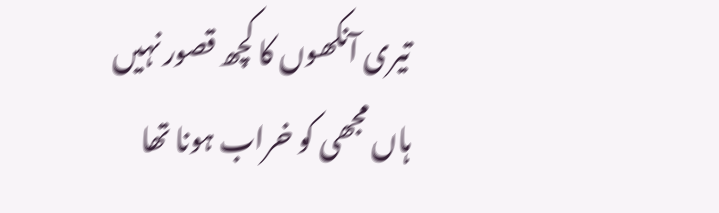تیری آنکھوں کا کچھ قصور نہیں
ہاں مجھی کو خراب ہونا تھا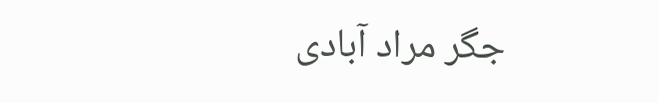جگر مراد آبادی